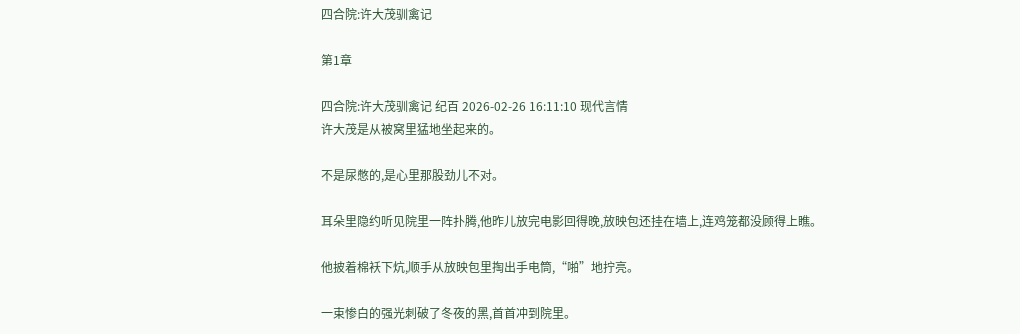四合院:许大茂驯禽记

第1章

四合院:许大茂驯禽记 纪百 2026-02-26 16:11:10 现代言情
许大茂是从被窝里猛地坐起来的。

不是尿憋的,是心里那股劲儿不对。

耳朵里隐约听见院里一阵扑腾,他昨儿放完电影回得晚,放映包还挂在墙上,连鸡笼都没顾得上瞧。

他披着棉袄下炕,顺手从放映包里掏出手电筒,“啪”地拧亮。

一束惨白的强光刺破了冬夜的黑,首首冲到院里。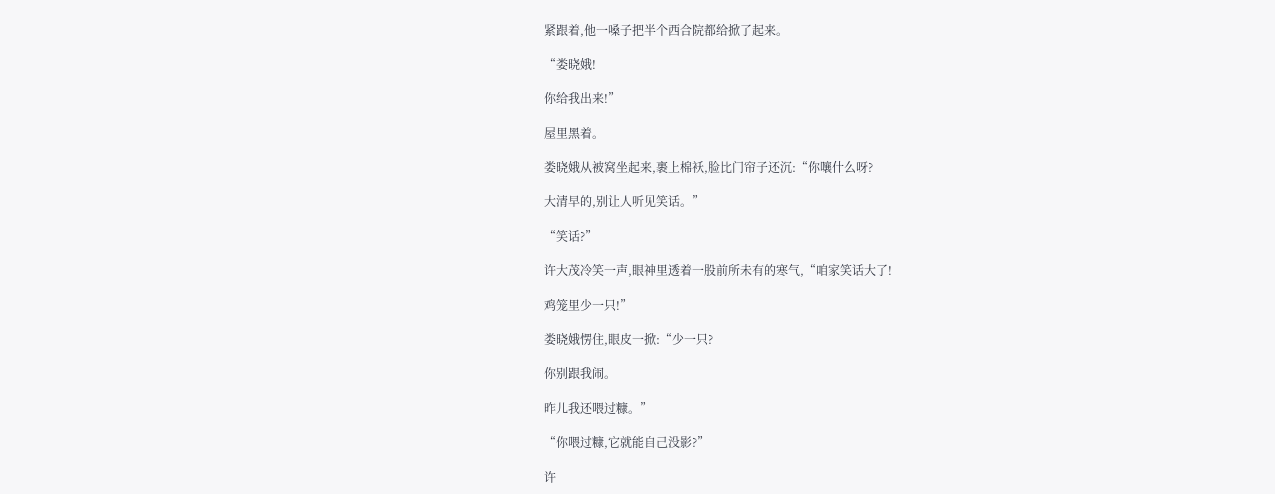紧跟着,他一嗓子把半个西合院都给掀了起来。

“娄晓娥!

你给我出来!”

屋里黑着。

娄晓娥从被窝坐起来,裹上棉袄,脸比门帘子还沉:“你嚷什么呀?

大清早的,别让人听见笑话。”

“笑话?”

许大茂冷笑一声,眼神里透着一股前所未有的寒气,“咱家笑话大了!

鸡笼里少一只!”

娄晓娥愣住,眼皮一掀:“少一只?

你别跟我闹。

昨儿我还喂过糠。”

“你喂过糠,它就能自己没影?”

许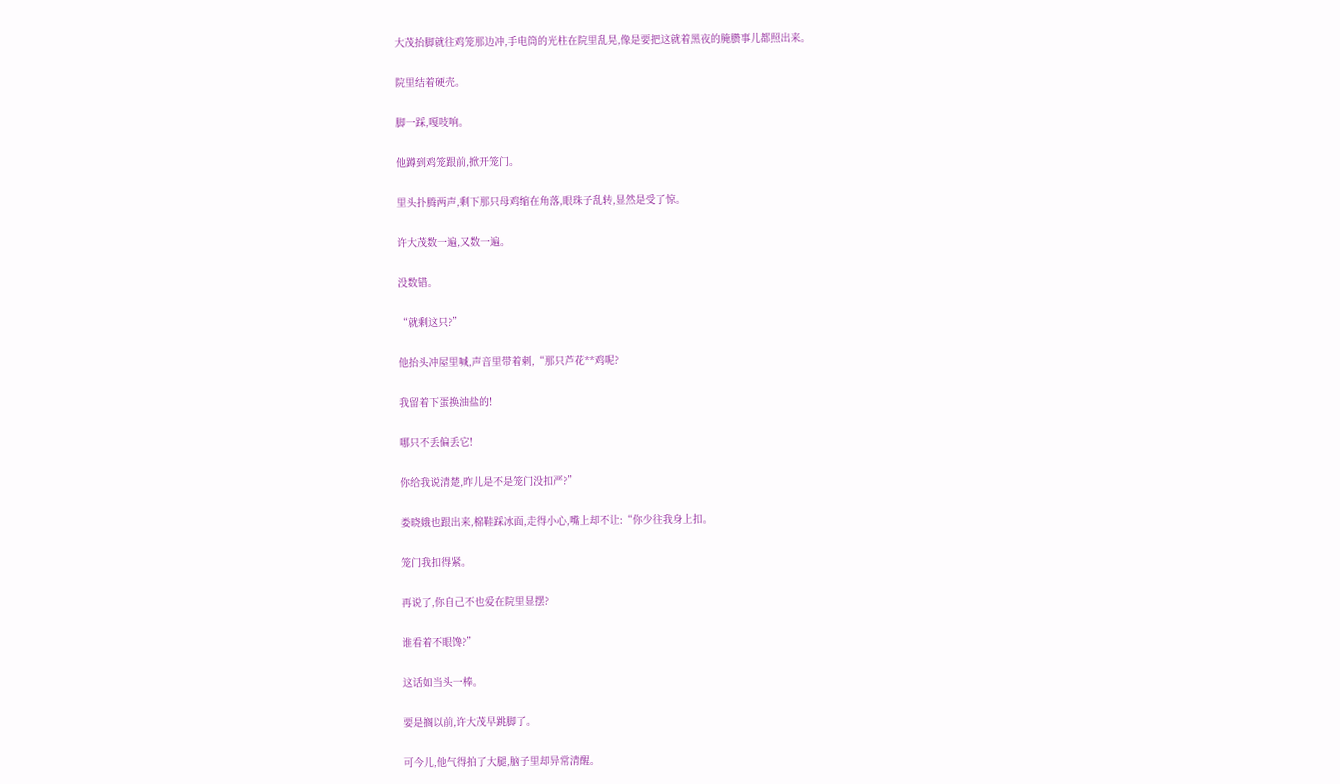大茂抬脚就往鸡笼那边冲,手电筒的光柱在院里乱晃,像是要把这就着黑夜的腌臜事儿都照出来。

院里结着硬壳。

脚一踩,嘎吱响。

他蹲到鸡笼跟前,掀开笼门。

里头扑腾两声,剩下那只母鸡缩在角落,眼珠子乱转,显然是受了惊。

许大茂数一遍,又数一遍。

没数错。

“就剩这只?”

他抬头冲屋里喊,声音里带着刺,“那只芦花**鸡呢?

我留着下蛋换油盐的!

哪只不丢偏丢它!

你给我说清楚,昨儿是不是笼门没扣严?”

娄晓娥也跟出来,棉鞋踩冰面,走得小心,嘴上却不让:“你少往我身上扣。

笼门我扣得紧。

再说了,你自己不也爱在院里显摆?

谁看着不眼馋?”

这话如当头一棒。

要是搁以前,许大茂早跳脚了。

可今儿,他气得拍了大腿,脑子里却异常清醒。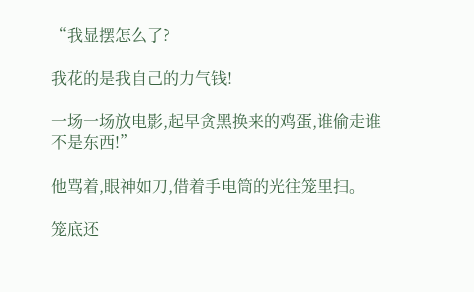“我显摆怎么了?

我花的是我自己的力气钱!

一场一场放电影,起早贪黑换来的鸡蛋,谁偷走谁不是东西!”

他骂着,眼神如刀,借着手电筒的光往笼里扫。

笼底还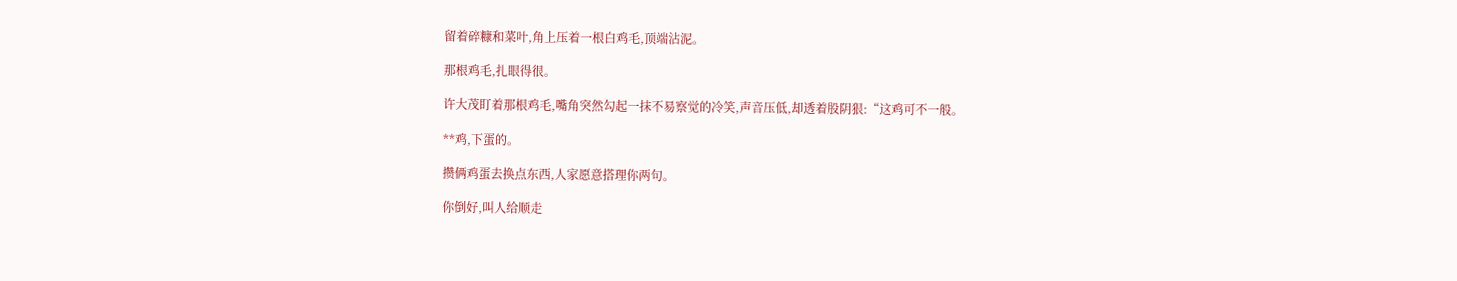留着碎糠和菜叶,角上压着一根白鸡毛,顶端沾泥。

那根鸡毛,扎眼得很。

许大茂盯着那根鸡毛,嘴角突然勾起一抹不易察觉的冷笑,声音压低,却透着股阴狠:“这鸡可不一般。

**鸡,下蛋的。

攒俩鸡蛋去换点东西,人家愿意搭理你两句。

你倒好,叫人给顺走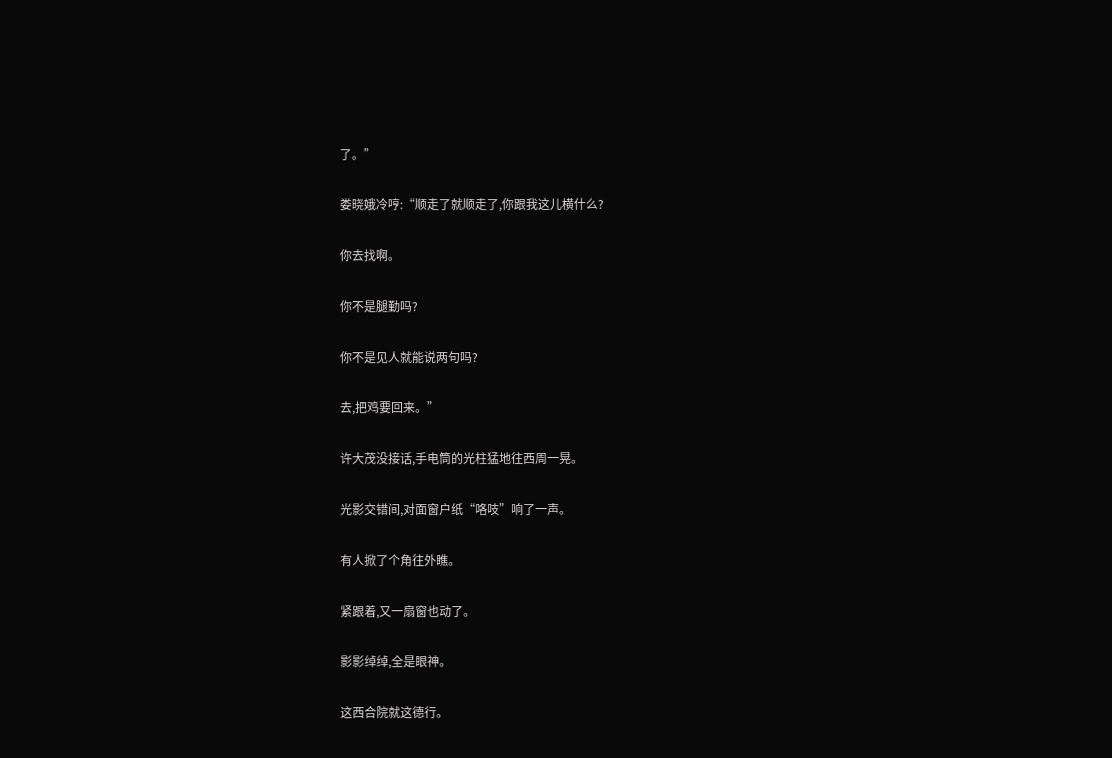了。”

娄晓娥冷哼:“顺走了就顺走了,你跟我这儿横什么?

你去找啊。

你不是腿勤吗?

你不是见人就能说两句吗?

去,把鸡要回来。”

许大茂没接话,手电筒的光柱猛地往西周一晃。

光影交错间,对面窗户纸“咯吱”响了一声。

有人掀了个角往外瞧。

紧跟着,又一扇窗也动了。

影影绰绰,全是眼神。

这西合院就这德行。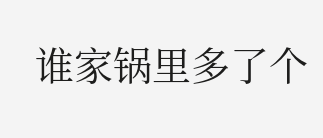谁家锅里多了个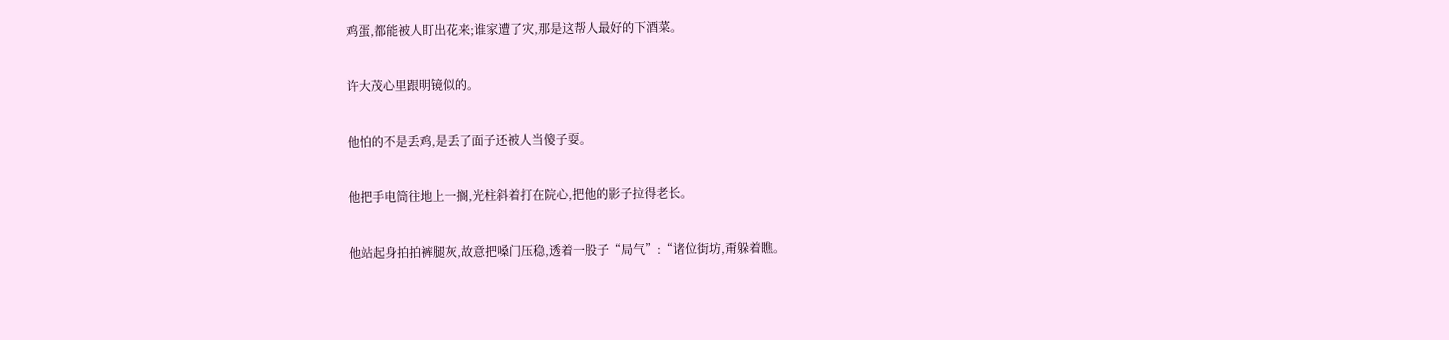鸡蛋,都能被人盯出花来;谁家遭了灾,那是这帮人最好的下酒菜。

许大茂心里跟明镜似的。

他怕的不是丢鸡,是丢了面子还被人当傻子耍。

他把手电筒往地上一搁,光柱斜着打在院心,把他的影子拉得老长。

他站起身拍拍裤腿灰,故意把嗓门压稳,透着一股子“局气”:“诸位街坊,甭躲着瞧。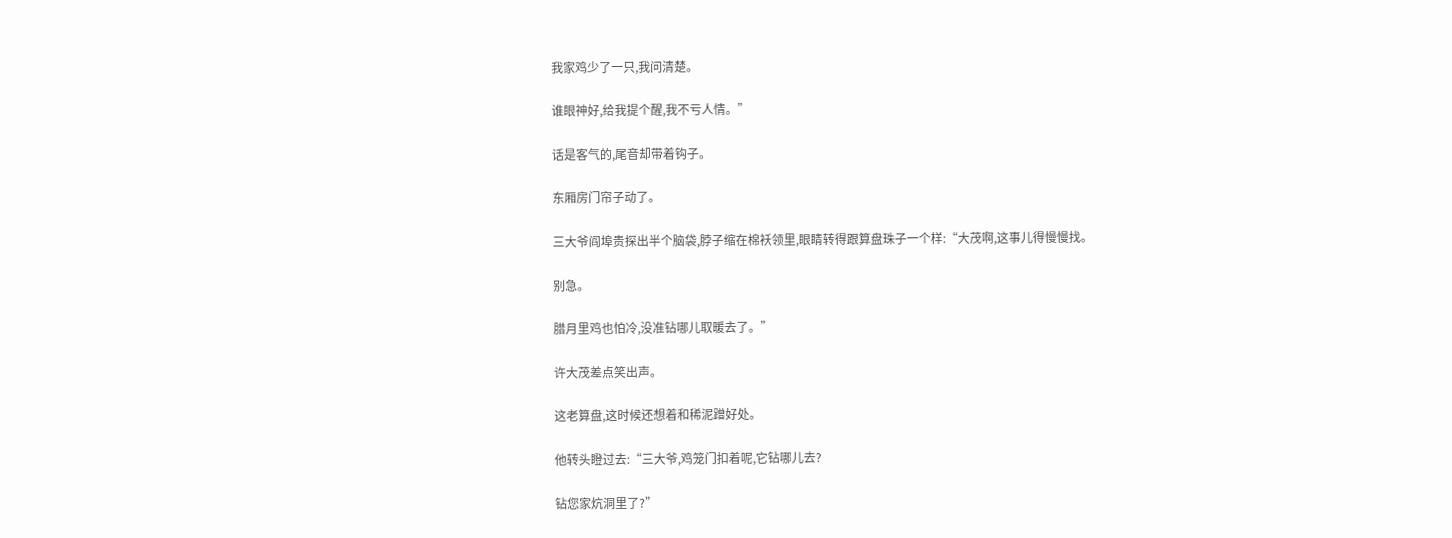我家鸡少了一只,我问清楚。

谁眼神好,给我提个醒,我不亏人情。”

话是客气的,尾音却带着钩子。

东厢房门帘子动了。

三大爷阎埠贵探出半个脑袋,脖子缩在棉袄领里,眼睛转得跟算盘珠子一个样:“大茂啊,这事儿得慢慢找。

别急。

腊月里鸡也怕冷,没准钻哪儿取暖去了。”

许大茂差点笑出声。

这老算盘,这时候还想着和稀泥蹭好处。

他转头瞪过去:“三大爷,鸡笼门扣着呢,它钻哪儿去?

钻您家炕洞里了?”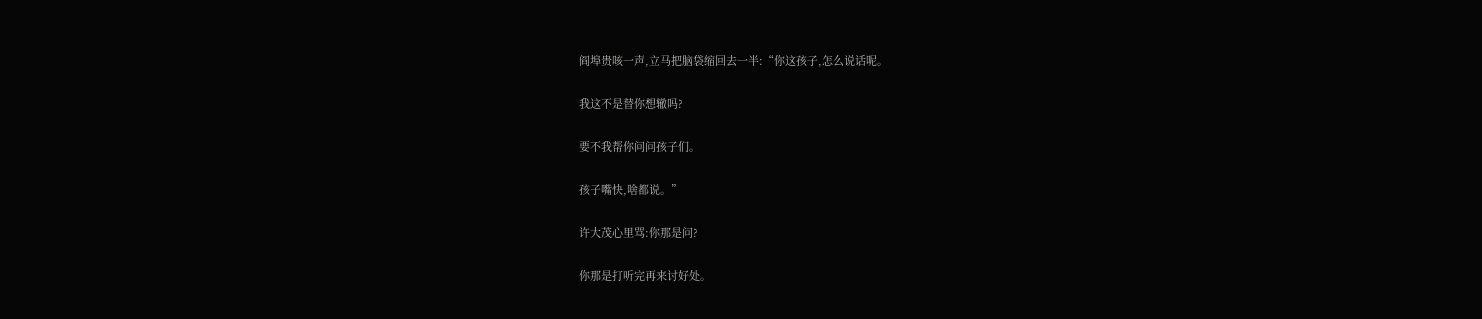阎埠贵咳一声,立马把脑袋缩回去一半:“你这孩子,怎么说话呢。

我这不是替你想辙吗?

要不我帮你问问孩子们。

孩子嘴快,啥都说。”

许大茂心里骂:你那是问?

你那是打听完再来讨好处。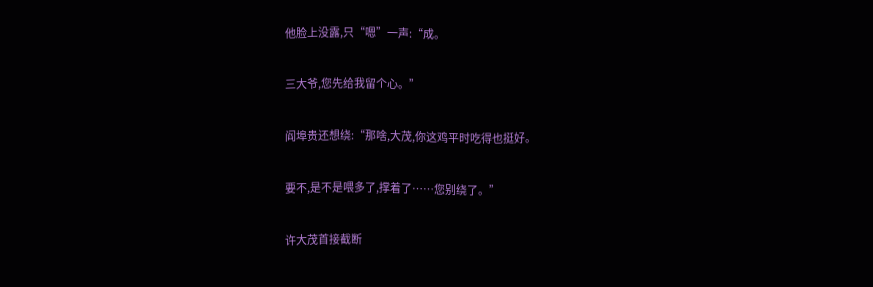他脸上没露,只“嗯”一声:“成。

三大爷,您先给我留个心。”

阎埠贵还想绕:“那啥,大茂,你这鸡平时吃得也挺好。

要不,是不是喂多了,撑着了……您别绕了。”

许大茂首接截断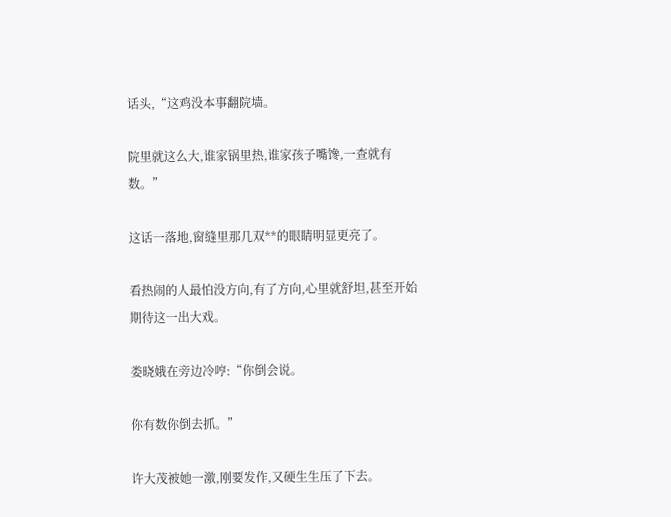话头,“这鸡没本事翻院墙。

院里就这么大,谁家锅里热,谁家孩子嘴馋,一查就有数。”

这话一落地,窗缝里那几双**的眼睛明显更亮了。

看热闹的人最怕没方向,有了方向,心里就舒坦,甚至开始期待这一出大戏。

娄晓娥在旁边冷哼:“你倒会说。

你有数你倒去抓。”

许大茂被她一激,刚要发作,又硬生生压了下去。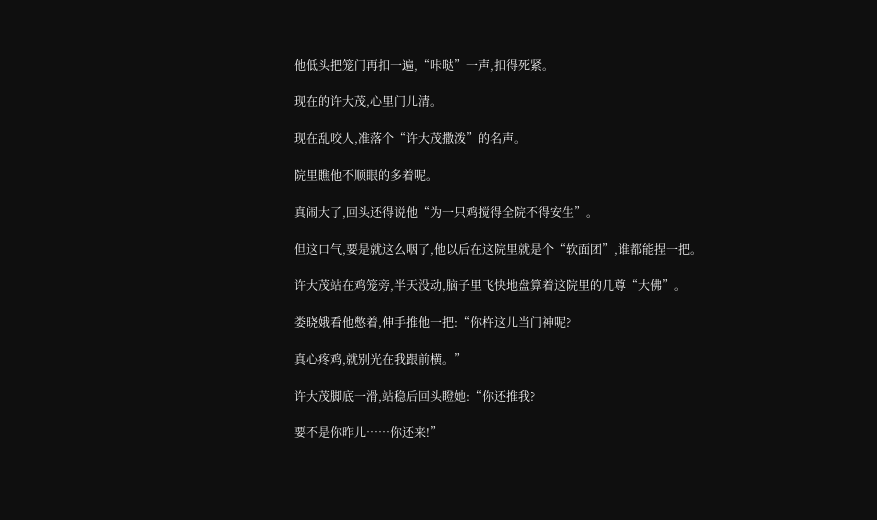他低头把笼门再扣一遍,“咔哒”一声,扣得死紧。

现在的许大茂,心里门儿清。

现在乱咬人,准落个“许大茂撒泼”的名声。

院里瞧他不顺眼的多着呢。

真闹大了,回头还得说他“为一只鸡搅得全院不得安生”。

但这口气,要是就这么咽了,他以后在这院里就是个“软面团”,谁都能捏一把。

许大茂站在鸡笼旁,半天没动,脑子里飞快地盘算着这院里的几尊“大佛”。

娄晓娥看他憋着,伸手推他一把:“你杵这儿当门神呢?

真心疼鸡,就别光在我跟前横。”

许大茂脚底一滑,站稳后回头瞪她:“你还推我?

要不是你昨儿……你还来!”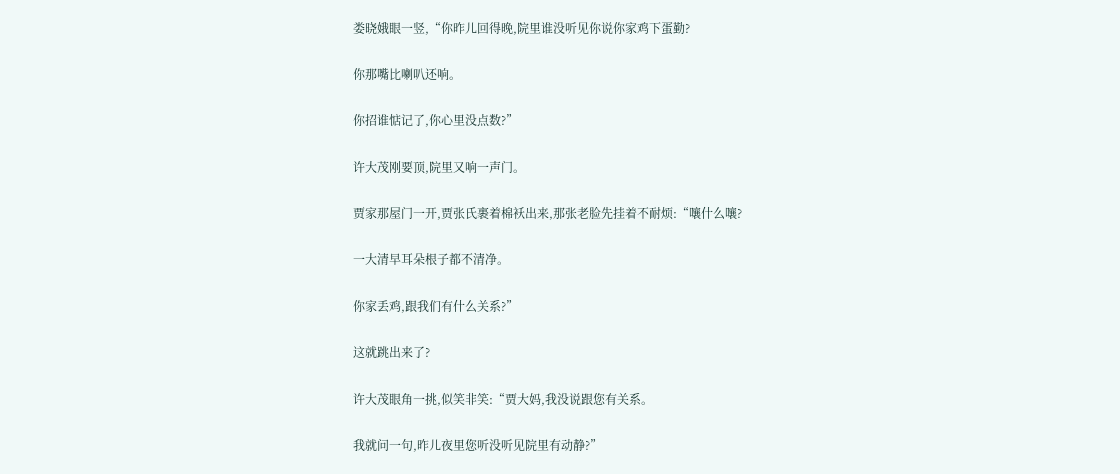娄晓娥眼一竖,“你昨儿回得晚,院里谁没听见你说你家鸡下蛋勤?

你那嘴比喇叭还响。

你招谁惦记了,你心里没点数?”

许大茂刚要顶,院里又响一声门。

贾家那屋门一开,贾张氏裹着棉袄出来,那张老脸先挂着不耐烦:“嚷什么嚷?

一大清早耳朵根子都不清净。

你家丢鸡,跟我们有什么关系?”

这就跳出来了?

许大茂眼角一挑,似笑非笑:“贾大妈,我没说跟您有关系。

我就问一句,昨儿夜里您听没听见院里有动静?”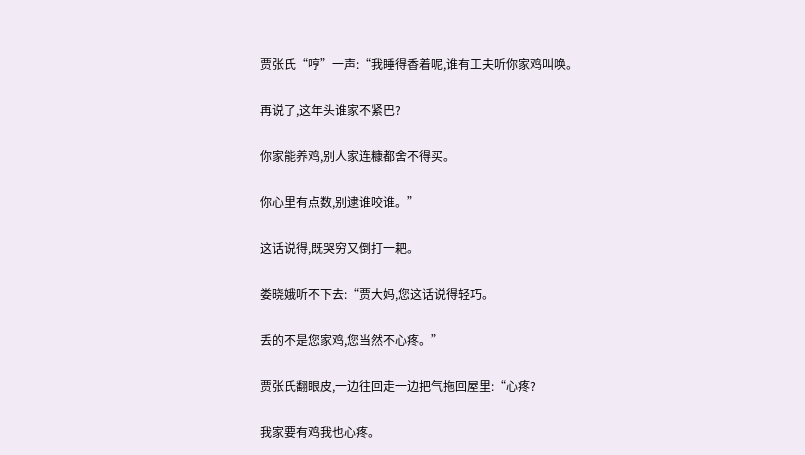贾张氏“哼”一声:“我睡得香着呢,谁有工夫听你家鸡叫唤。

再说了,这年头谁家不紧巴?

你家能养鸡,别人家连糠都舍不得买。

你心里有点数,别逮谁咬谁。”

这话说得,既哭穷又倒打一耙。

娄晓娥听不下去:“贾大妈,您这话说得轻巧。

丢的不是您家鸡,您当然不心疼。”

贾张氏翻眼皮,一边往回走一边把气拖回屋里:“心疼?

我家要有鸡我也心疼。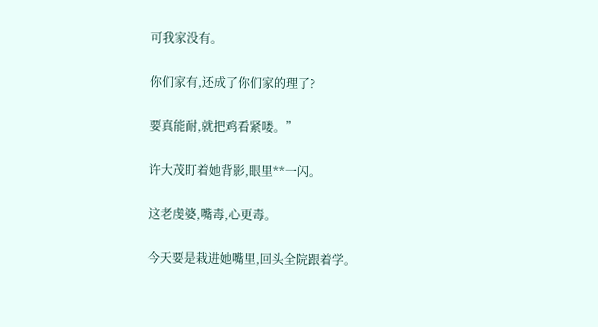可我家没有。

你们家有,还成了你们家的理了?

要真能耐,就把鸡看紧喽。”

许大茂盯着她背影,眼里**一闪。

这老虔婆,嘴毒,心更毒。

今天要是栽进她嘴里,回头全院跟着学。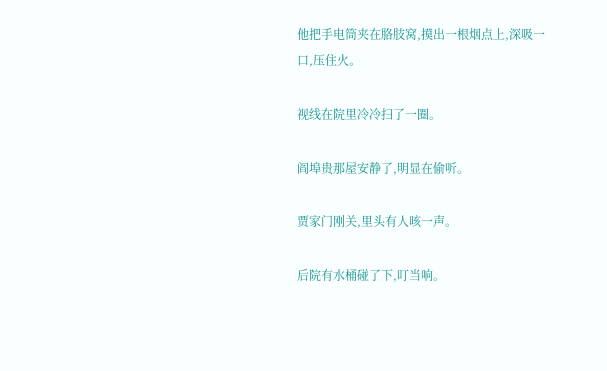他把手电筒夹在胳肢窝,摸出一根烟点上,深吸一口,压住火。

视线在院里冷冷扫了一圈。

阎埠贵那屋安静了,明显在偷听。

贾家门刚关,里头有人咳一声。

后院有水桶碰了下,叮当响。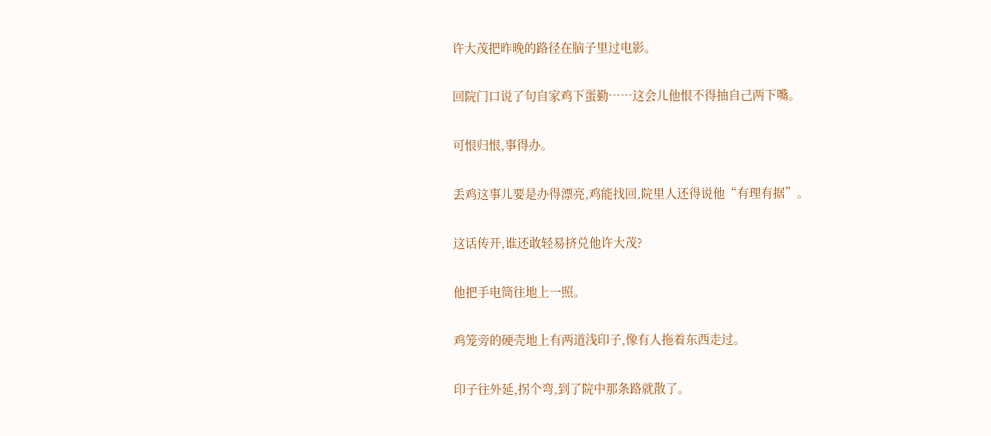许大茂把昨晚的路径在脑子里过电影。

回院门口说了句自家鸡下蛋勤……这会儿他恨不得抽自己两下嘴。

可恨归恨,事得办。

丢鸡这事儿要是办得漂亮,鸡能找回,院里人还得说他“有理有据”。

这话传开,谁还敢轻易挤兑他许大茂?

他把手电筒往地上一照。

鸡笼旁的硬壳地上有两道浅印子,像有人拖着东西走过。

印子往外延,拐个弯,到了院中那条路就散了。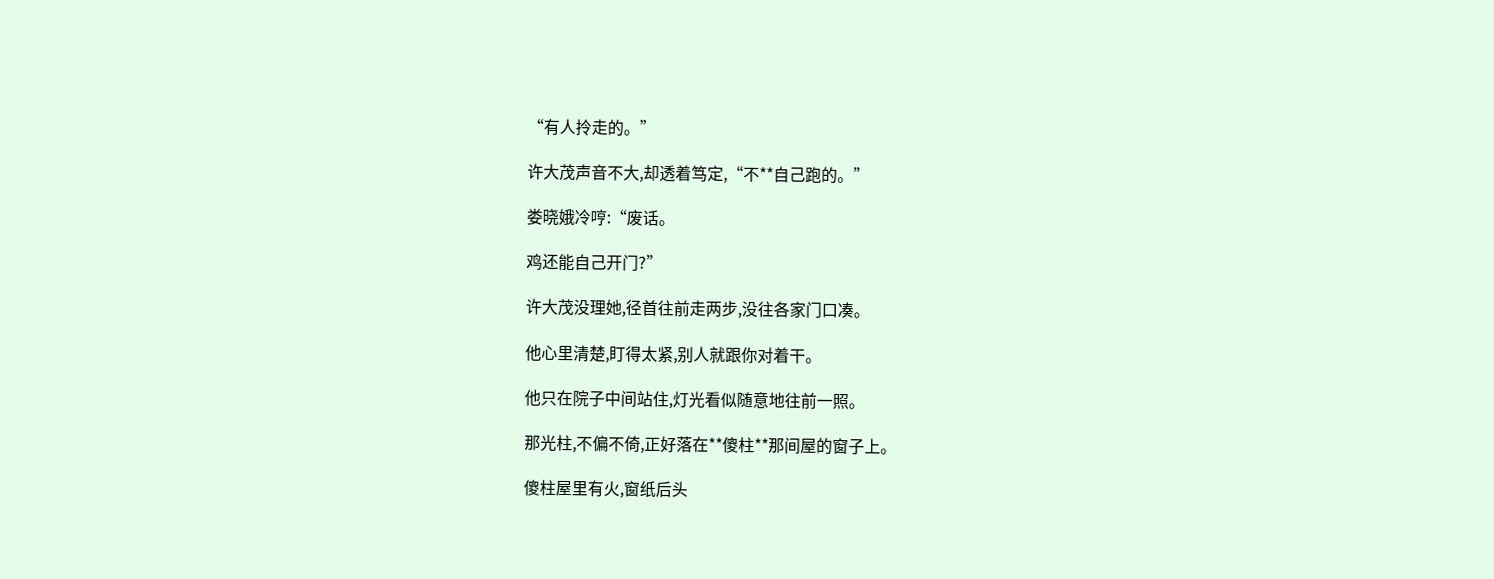“有人拎走的。”

许大茂声音不大,却透着笃定,“不**自己跑的。”

娄晓娥冷哼:“废话。

鸡还能自己开门?”

许大茂没理她,径首往前走两步,没往各家门口凑。

他心里清楚,盯得太紧,别人就跟你对着干。

他只在院子中间站住,灯光看似随意地往前一照。

那光柱,不偏不倚,正好落在**傻柱**那间屋的窗子上。

傻柱屋里有火,窗纸后头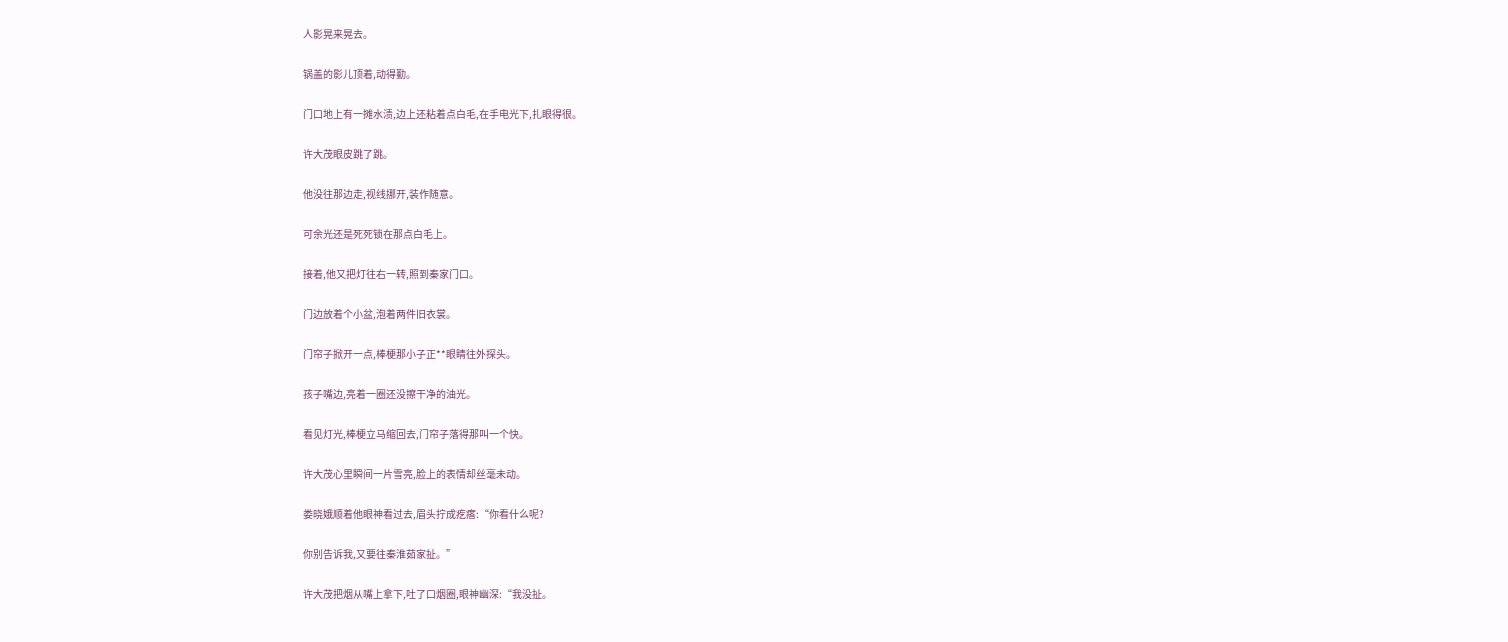人影晃来晃去。

锅盖的影儿顶着,动得勤。

门口地上有一摊水渍,边上还粘着点白毛,在手电光下,扎眼得很。

许大茂眼皮跳了跳。

他没往那边走,视线挪开,装作随意。

可余光还是死死锁在那点白毛上。

接着,他又把灯往右一转,照到秦家门口。

门边放着个小盆,泡着两件旧衣裳。

门帘子掀开一点,棒梗那小子正**眼睛往外探头。

孩子嘴边,亮着一圈还没擦干净的油光。

看见灯光,棒梗立马缩回去,门帘子落得那叫一个快。

许大茂心里瞬间一片雪亮,脸上的表情却丝毫未动。

娄晓娥顺着他眼神看过去,眉头拧成疙瘩:“你看什么呢?

你别告诉我,又要往秦淮茹家扯。”

许大茂把烟从嘴上拿下,吐了口烟圈,眼神幽深:“我没扯。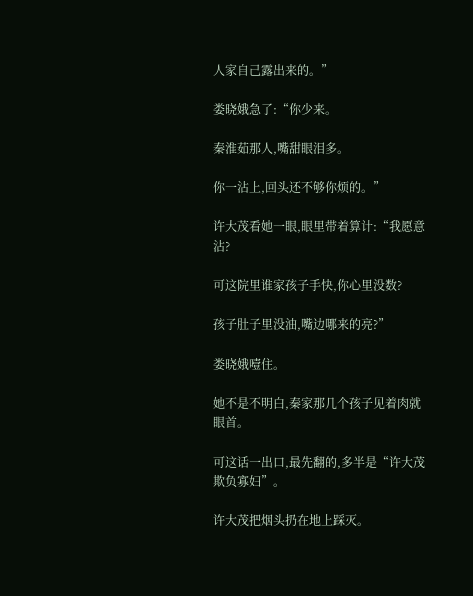人家自己露出来的。”

娄晓娥急了:“你少来。

秦淮茹那人,嘴甜眼泪多。

你一沾上,回头还不够你烦的。”

许大茂看她一眼,眼里带着算计:“我愿意沾?

可这院里谁家孩子手快,你心里没数?

孩子肚子里没油,嘴边哪来的亮?”

娄晓娥噎住。

她不是不明白,秦家那几个孩子见着肉就眼首。

可这话一出口,最先翻的,多半是“许大茂欺负寡妇”。

许大茂把烟头扔在地上踩灭。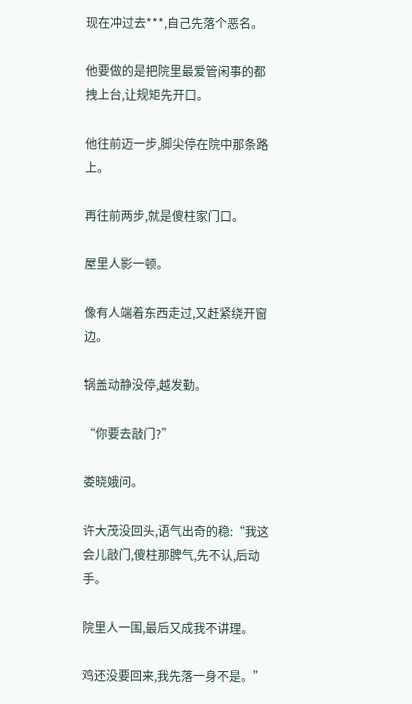现在冲过去***,自己先落个恶名。

他要做的是把院里最爱管闲事的都拽上台,让规矩先开口。

他往前迈一步,脚尖停在院中那条路上。

再往前两步,就是傻柱家门口。

屋里人影一顿。

像有人端着东西走过,又赶紧绕开窗边。

锅盖动静没停,越发勤。

“你要去敲门?”

娄晓娥问。

许大茂没回头,语气出奇的稳:“我这会儿敲门,傻柱那脾气,先不认,后动手。

院里人一围,最后又成我不讲理。

鸡还没要回来,我先落一身不是。”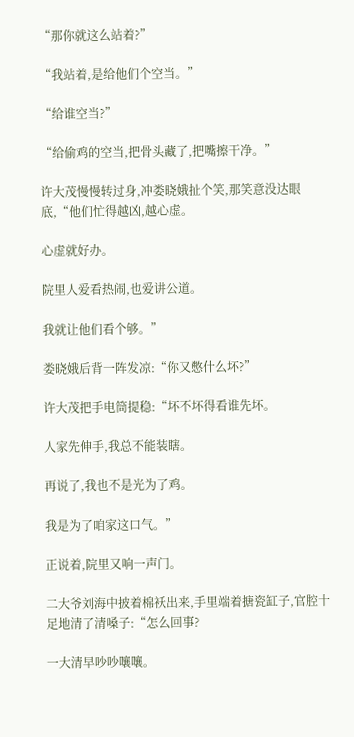“那你就这么站着?”

“我站着,是给他们个空当。”

“给谁空当?”

“给偷鸡的空当,把骨头藏了,把嘴擦干净。”

许大茂慢慢转过身,冲娄晓娥扯个笑,那笑意没达眼底,“他们忙得越凶,越心虚。

心虚就好办。

院里人爱看热闹,也爱讲公道。

我就让他们看个够。”

娄晓娥后背一阵发凉:“你又憋什么坏?”

许大茂把手电筒提稳:“坏不坏得看谁先坏。

人家先伸手,我总不能装瞎。

再说了,我也不是光为了鸡。

我是为了咱家这口气。”

正说着,院里又响一声门。

二大爷刘海中披着棉袄出来,手里端着搪瓷缸子,官腔十足地清了清嗓子:“怎么回事?

一大清早吵吵嚷嚷。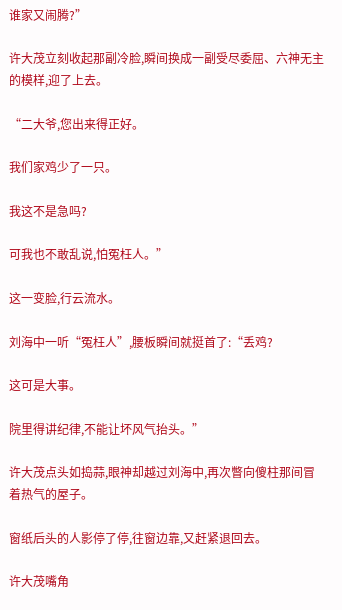谁家又闹腾?”

许大茂立刻收起那副冷脸,瞬间换成一副受尽委屈、六神无主的模样,迎了上去。

“二大爷,您出来得正好。

我们家鸡少了一只。

我这不是急吗?

可我也不敢乱说,怕冤枉人。”

这一变脸,行云流水。

刘海中一听“冤枉人”,腰板瞬间就挺首了:“丢鸡?

这可是大事。

院里得讲纪律,不能让坏风气抬头。”

许大茂点头如捣蒜,眼神却越过刘海中,再次瞥向傻柱那间冒着热气的屋子。

窗纸后头的人影停了停,往窗边靠,又赶紧退回去。

许大茂嘴角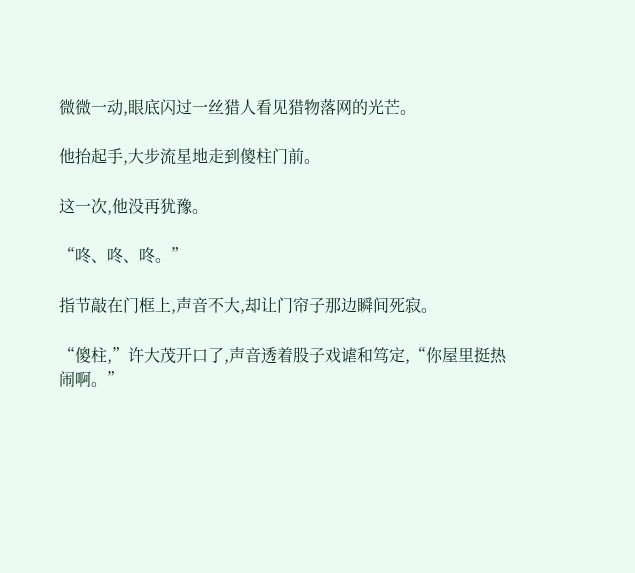微微一动,眼底闪过一丝猎人看见猎物落网的光芒。

他抬起手,大步流星地走到傻柱门前。

这一次,他没再犹豫。

“咚、咚、咚。”

指节敲在门框上,声音不大,却让门帘子那边瞬间死寂。

“傻柱,”许大茂开口了,声音透着股子戏谑和笃定,“你屋里挺热闹啊。”